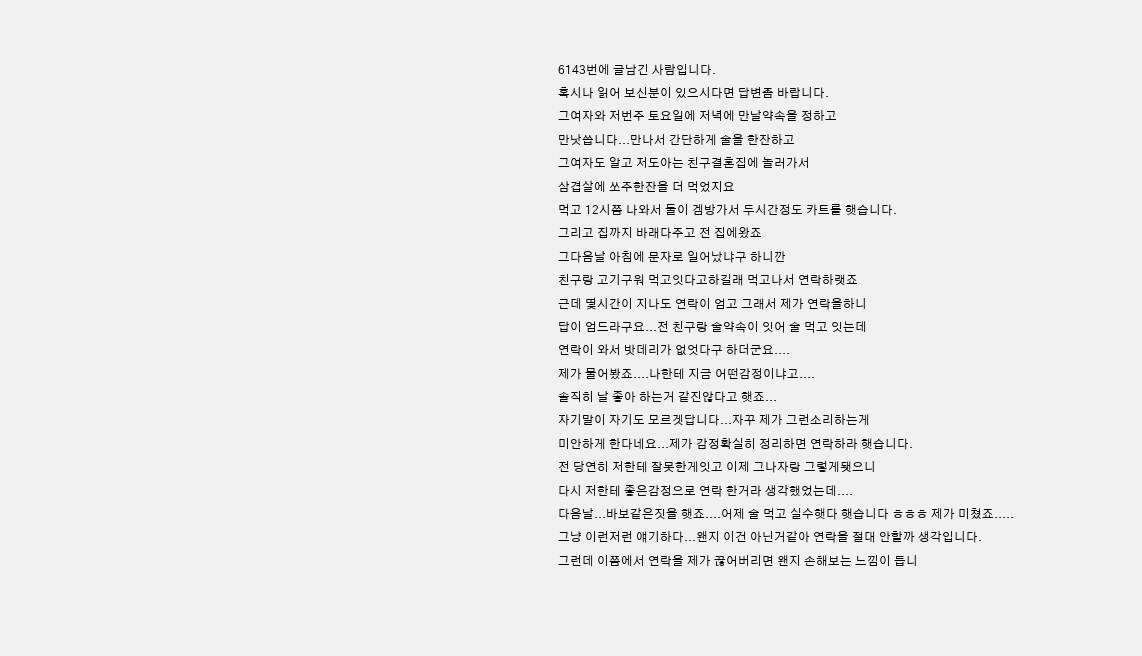6143번에 글남긴 사람입니다.
혹시나 읽어 보신분이 있으시다면 답변좀 바랍니다.
그여자와 저번주 토요일에 저녁에 만날약속을 정하고
만낫씁니다...만나서 간단하게 술을 한잔하고
그여자도 알고 저도아는 친구결혼집에 놀러가서
삼겹살에 쏘주한잔을 더 먹었지요
먹고 12시쯤 나와서 둘이 겜방가서 두시간정도 카트를 햇습니다.
그리고 집까지 바래다주고 전 집에왔죠
그다음날 아침에 문자로 일어났냐구 하니깐
친구랑 고기구워 먹고잇다고하길래 먹고나서 연락하랫죠
근데 몇시간이 지나도 연락이 엄고 그래서 제가 연락을하니
답이 엄드라구요...전 친구랑 술약속이 잇어 술 먹고 잇는데
연락이 와서 밧데리가 없엇다구 하더군요....
제가 물어봤죠....나한테 지금 어떤감정이냐고....
솔직히 날 좋아 하는거 같진않다고 햇죠...
자기말이 자기도 모르겟답니다...자꾸 제가 그런소리하는게
미안하게 한다네요...제가 감정확실히 정리하면 연락하라 햇습니다.
전 당연히 저한테 잘못한게잇고 이제 그나자랑 그렇게됏으니
다시 저한테 좋은감정으로 연락 한거라 생각했었는데....
다음날...바보같은짓을 햇죠....어제 술 먹고 실수햇다 햇습니다 ㅎㅎㅎ 제가 미쳤죠.....
그냥 이런저런 얘기하다...왠지 이건 아닌거같아 연락을 절대 안할까 생각입니다.
그런데 이쯤에서 연락을 제가 끊어버리면 왠지 손해보는 느낌이 듭니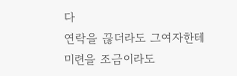다
연락을 끊더라도 그여자한테 미련을 조금이라도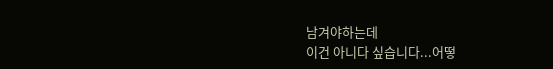남겨야하는데
이건 아니다 싶습니다...어떻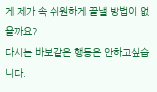게 제가 속 쉬원하게 끝낼 방법이 없을까요?
다시는 바보같은 행동은 안하고싶습니다.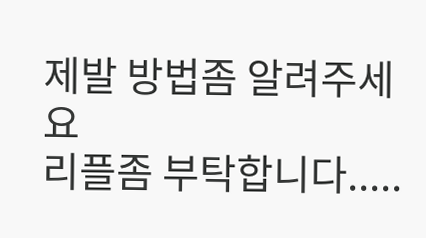제발 방법좀 알려주세요
리플좀 부탁합니다.....